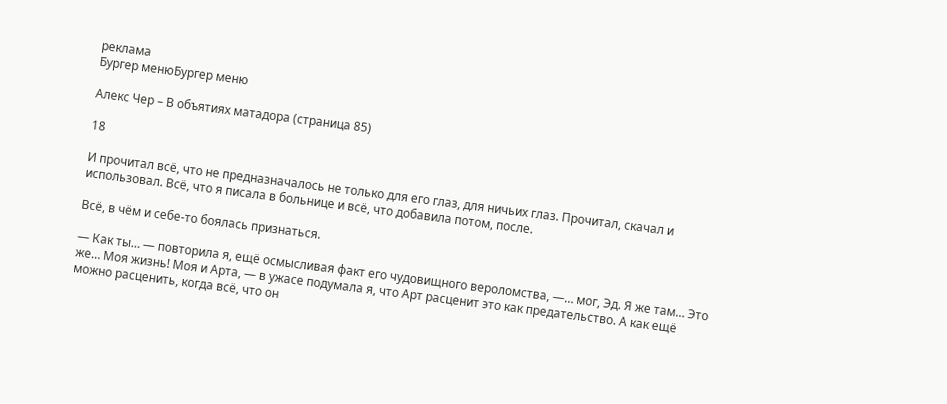реклама
Бургер менюБургер меню

Алекс Чер – В объятиях матадора (страница 85)

18

И прочитал всё, что не предназначалось не только для его глаз, для ничьих глаз. Прочитал, скачал и использовал. Всё, что я писала в больнице и всё, что добавила потом, после.

Всё, в чём и себе-то боялась признаться.

— Как ты… — повторила я, ещё осмысливая факт его чудовищного вероломства, —… мог, Эд. Я же там… Это же… Моя жизнь! Моя и Арта, — в ужасе подумала я, что Арт расценит это как предательство. А как ещё можно расценить, когда всё, что он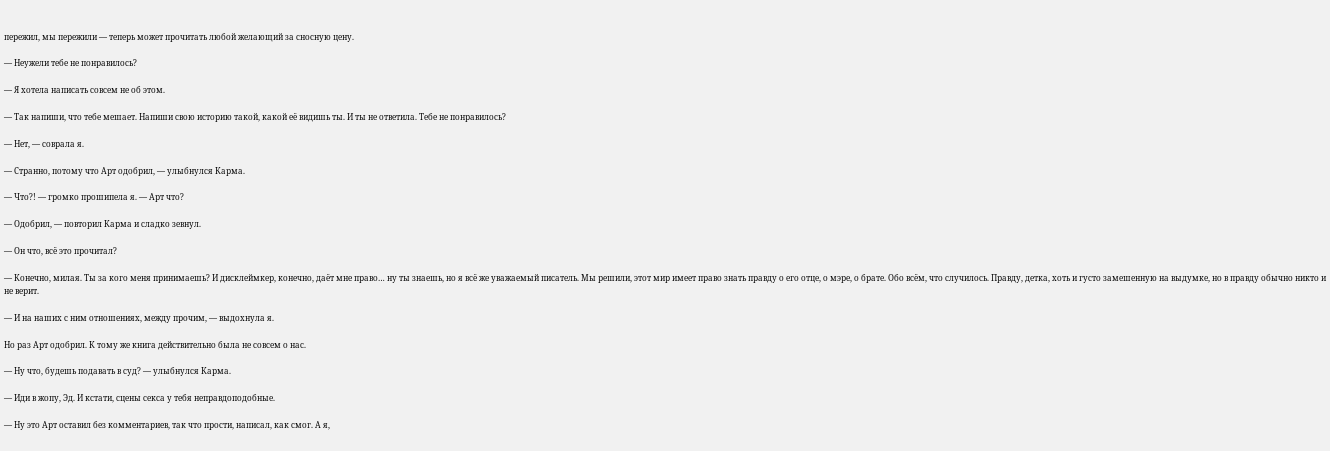пережил, мы пережили — теперь может прочитать любой желающий за сносную цену.

— Неужели тебе не понравилось?

— Я хотела написать совсем не об этом.

— Так напиши, что тебе мешает. Напиши свою историю такой, какой её видишь ты. И ты не ответила. Тебе не понравилось?

— Нет, — соврала я.

— Странно, потому что Арт одобрил, — улыбнулся Карма.

— Что?! — громко прошипела я. — Арт что?

— Одобрил, — повторил Карма и сладко зевнул.

— Он что, всё это прочитал?

— Конечно, милая. Ты за кого меня принимаешь? И дисклеймкер, конечно, даёт мне право… ну ты знаешь, но я всё же уважаемый писатель. Мы решили, этот мир имеет право знать правду о его отце, о мэре, о брате. Обо всём, что случилось. Правду, детка, хоть и густо замешенную на выдумке, но в правду обычно никто и не верит.

— И на наших с ним отношениях, между прочим, — выдохнула я.

Но раз Арт одобрил. К тому же книга действительно была не совсем о нас.

— Ну что, будешь подавать в суд? — улыбнулся Карма.

— Иди в жопу, Эд. И кстати, сцены секса у тебя неправдоподобные.

— Ну это Арт оставил без комментариев, так что прости, написал, как смог. А я,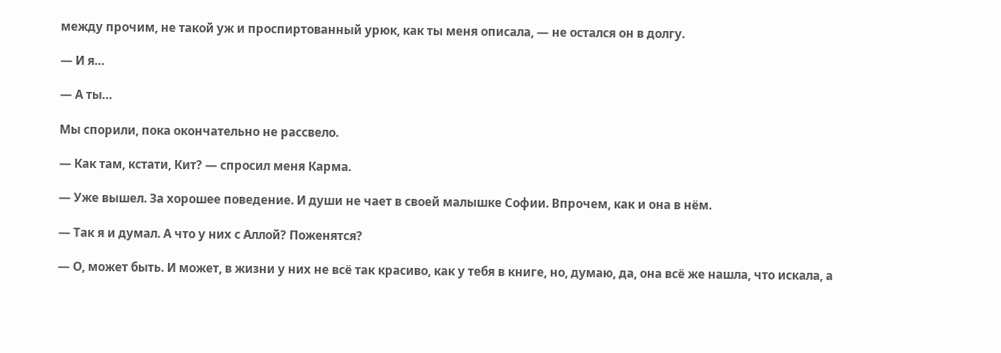между прочим, не такой уж и проспиртованный урюк, как ты меня описала, — не остался он в долгу.

— И я…

— А ты…

Мы спорили, пока окончательно не рассвело.

— Как там, кстати, Кит? — спросил меня Карма.

— Уже вышел. За хорошее поведение. И души не чает в своей малышке Софии. Впрочем, как и она в нём.

— Так я и думал. А что у них с Аллой? Поженятся?

— О, может быть. И может, в жизни у них не всё так красиво, как у тебя в книге, но, думаю, да, она всё же нашла, что искала, а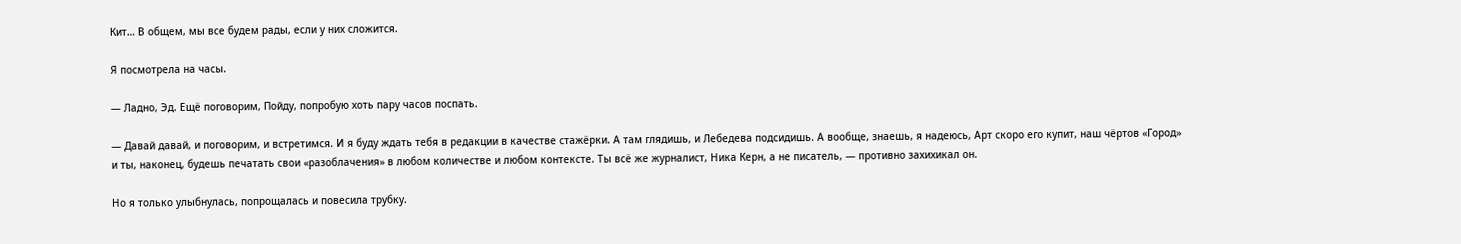Кит… В общем, мы все будем рады, если у них сложится.

Я посмотрела на часы.

— Ладно, Эд. Ещё поговорим, Пойду, попробую хоть пару часов поспать.

— Давай давай, и поговорим, и встретимся. И я буду ждать тебя в редакции в качестве стажёрки. А там глядишь, и Лебедева подсидишь. А вообще, знаешь, я надеюсь, Арт скоро его купит, наш чёртов «Город» и ты, наконец, будешь печатать свои «разоблачения» в любом количестве и любом контексте. Ты всё же журналист, Ника Керн, а не писатель, — противно захихикал он.

Но я только улыбнулась, попрощалась и повесила трубку.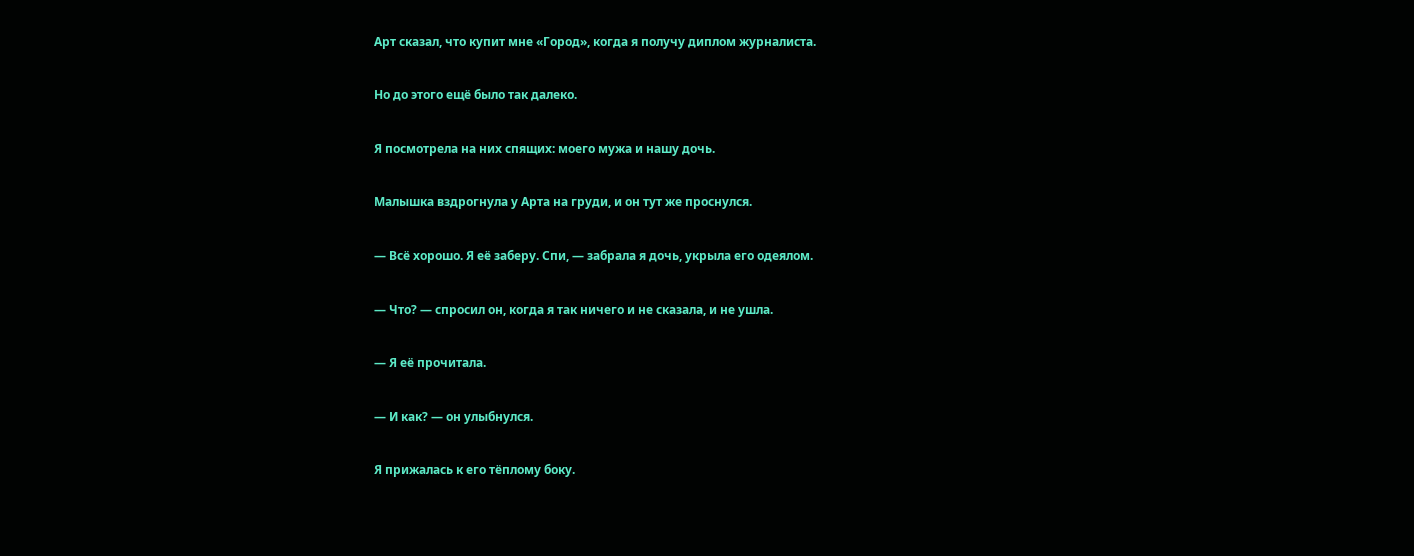Арт сказал, что купит мне «Город», когда я получу диплом журналиста.

Но до этого ещё было так далеко.

Я посмотрела на них спящих: моего мужа и нашу дочь.

Малышка вздрогнула у Арта на груди, и он тут же проснулся.

— Всё хорошо. Я её заберу. Спи, — забрала я дочь, укрыла его одеялом.

— Что? — спросил он, когда я так ничего и не сказала, и не ушла.

— Я её прочитала.

— И как? — он улыбнулся.

Я прижалась к его тёплому боку.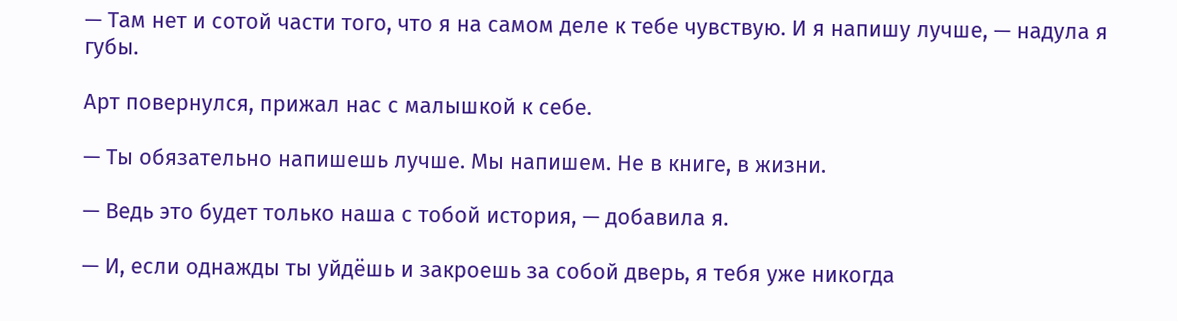— Там нет и сотой части того, что я на самом деле к тебе чувствую. И я напишу лучше, — надула я губы.

Арт повернулся, прижал нас с малышкой к себе.

— Ты обязательно напишешь лучше. Мы напишем. Не в книге, в жизни.

— Ведь это будет только наша с тобой история, — добавила я.

— И, если однажды ты уйдёшь и закроешь за собой дверь, я тебя уже никогда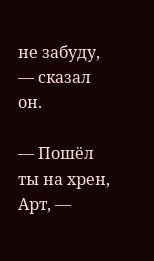не забуду, — сказал он.

— Пошёл ты на хрен, Арт, —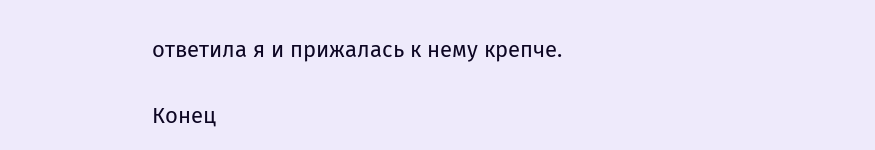ответила я и прижалась к нему крепче.

Конец